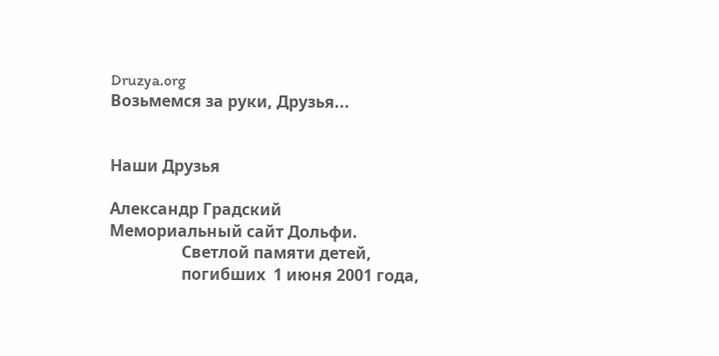Druzya.org
Возьмемся за руки, Друзья...


Наши Друзья

Александр Градский
Мемориальный сайт Дольфи.
                  Светлой памяти детей,
                  погибших  1 июня 2001 года,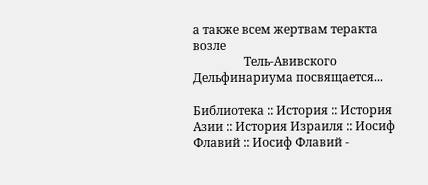а также всем жертвам теракта возле
                 Тель-Авивского Дельфинариума посвящается...

Библиотека :: История :: История Азии :: История Израиля :: Иосиф Флавий :: Иосиф Флавий -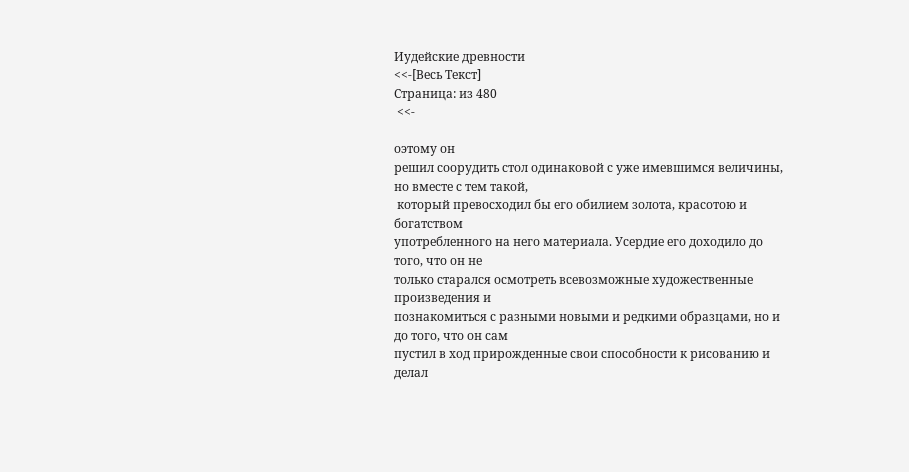Иудейские древности
<<-[Весь Текст]
Страница: из 480
 <<-

оэтому он
решил соорудить стол одинаковой с уже имевшимся величины, но вместе с тем такой,
 который превосходил бы его обилием золота, красотою и богатством
употребленного на него материала. Усердие его доходило до того, что он не
только старался осмотреть всевозможные художественные произведения и
познакомиться с разными новыми и редкими образцами, но и до того, что он сам
пустил в ход прирожденные свои способности к рисованию и делал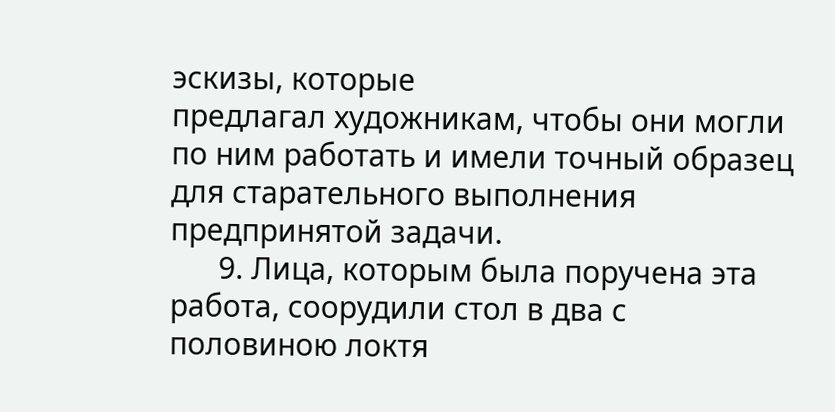эскизы, которые
предлагал художникам, чтобы они могли по ним работать и имели точный образец
для старательного выполнения предпринятой задачи.
      9. Лица, которым была поручена эта работа, соорудили стол в два с
половиною локтя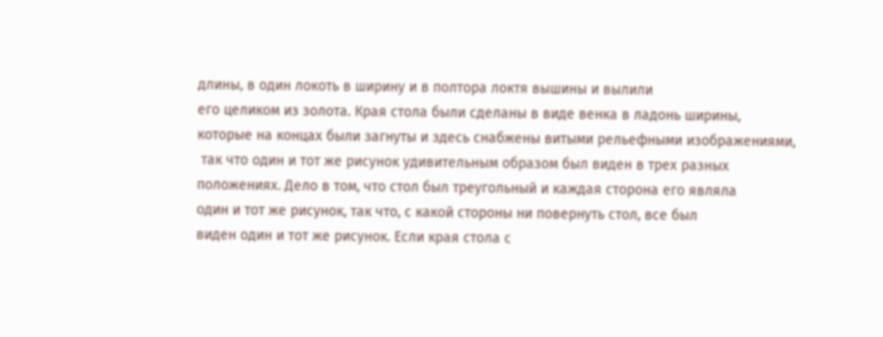длины, в один локоть в ширину и в полтора локтя вышины и вылили
его целиком из золота. Края стола были сделаны в виде венка в ладонь ширины,
которые на концах были загнуты и здесь снабжены витыми рельефными изображениями,
 так что один и тот же рисунок удивительным образом был виден в трех разных
положениях. Дело в том, что стол был треугольный и каждая сторона его являла
один и тот же рисунок, так что, с какой стороны ни повернуть стол, все был
виден один и тот же рисунок. Если края стола с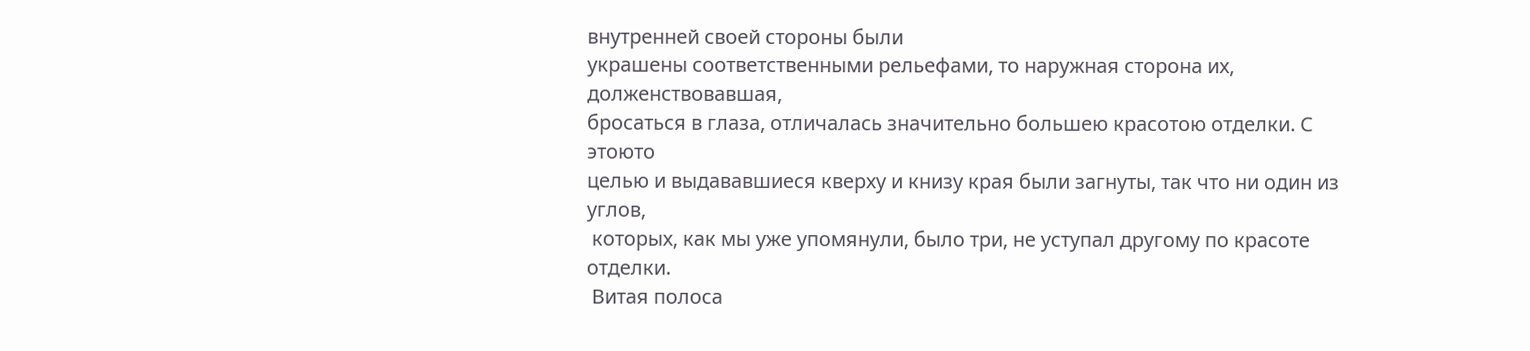внутренней своей стороны были
украшены соответственными рельефами, то наружная сторона их, долженствовавшая,
бросаться в глаза, отличалась значительно большею красотою отделки. С этоюто
целью и выдававшиеся кверху и книзу края были загнуты, так что ни один из углов,
 которых, как мы уже упомянули, было три, не уступал другому по красоте отделки.
 Витая полоса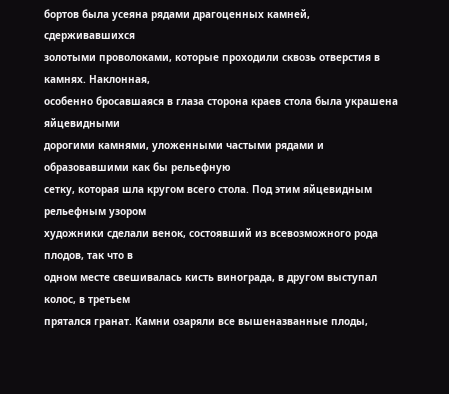бортов была усеяна рядами драгоценных камней, сдерживавшихся
золотыми проволоками, которые проходили сквозь отверстия в камнях. Наклонная,
особенно бросавшаяся в глаза сторона краев стола была украшена яйцевидными
дорогими камнями, уложенными частыми рядами и образовавшими как бы рельефную
сетку, которая шла кругом всего стола. Под этим яйцевидным рельефным узором
художники сделали венок, состоявший из всевозможного рода плодов, так что в
одном месте свешивалась кисть винограда, в другом выступал колос, в третьем
прятался гранат. Камни озаряли все вышеназванные плоды,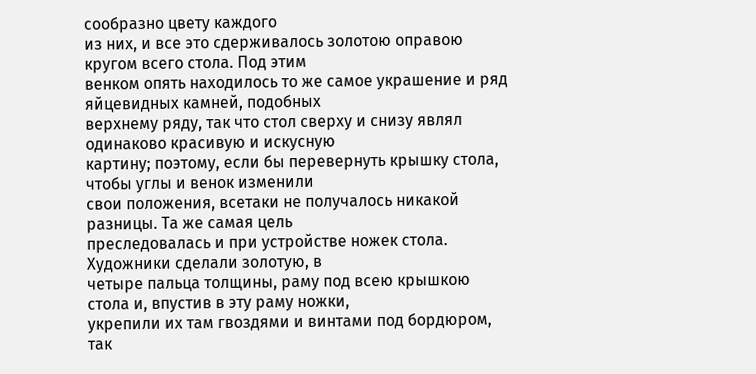сообразно цвету каждого
из них, и все это сдерживалось золотою оправою кругом всего стола. Под этим
венком опять находилось то же самое украшение и ряд яйцевидных камней, подобных
верхнему ряду, так что стол сверху и снизу являл одинаково красивую и искусную
картину; поэтому, если бы перевернуть крышку стола, чтобы углы и венок изменили
свои положения, всетаки не получалось никакой разницы. Та же самая цель
преследовалась и при устройстве ножек стола. Художники сделали золотую, в
четыре пальца толщины, раму под всею крышкою стола и, впустив в эту раму ножки,
укрепили их там гвоздями и винтами под бордюром, так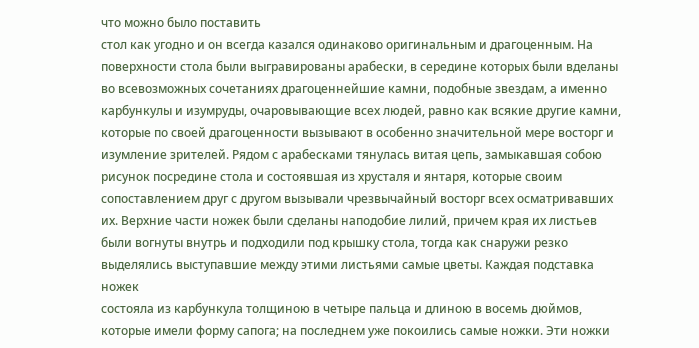что можно было поставить
стол как угодно и он всегда казался одинаково оригинальным и драгоценным. На
поверхности стола были выгравированы арабески, в середине которых были вделаны
во всевозможных сочетаниях драгоценнейшие камни, подобные звездам, а именно
карбункулы и изумруды, очаровывающие всех людей, равно как всякие другие камни,
которые по своей драгоценности вызывают в особенно значительной мере восторг и
изумление зрителей. Рядом с арабесками тянулась витая цепь, замыкавшая собою
рисунок посредине стола и состоявшая из хрусталя и янтаря, которые своим
сопоставлением друг с другом вызывали чрезвычайный восторг всех осматривавших
их. Верхние части ножек были сделаны наподобие лилий, причем края их листьев
были вогнуты внутрь и подходили под крышку стола, тогда как снаружи резко
выделялись выступавшие между этими листьями самые цветы. Каждая подставка ножек
состояла из карбункула толщиною в четыре пальца и длиною в восемь дюймов,
которые имели форму сапога; на последнем уже покоились самые ножки. Эти ножки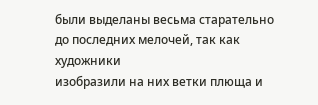были выделаны весьма старательно до последних мелочей, так как художники
изобразили на них ветки плюща и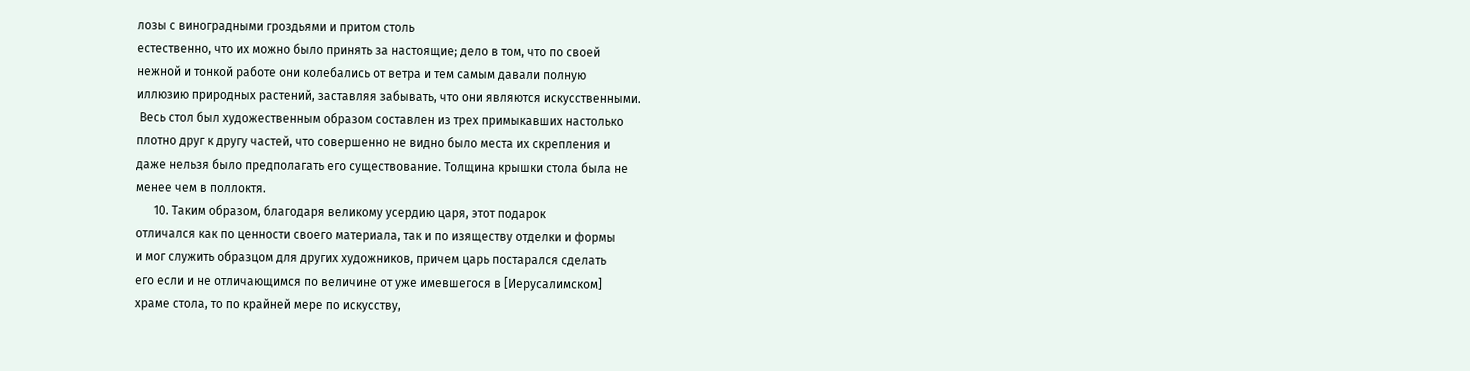лозы с виноградными гроздьями и притом столь
естественно, что их можно было принять за настоящие; дело в том, что по своей
нежной и тонкой работе они колебались от ветра и тем самым давали полную
иллюзию природных растений, заставляя забывать, что они являются искусственными.
 Весь стол был художественным образом составлен из трех примыкавших настолько
плотно друг к другу частей, что совершенно не видно было места их скрепления и
даже нельзя было предполагать его существование. Толщина крышки стола была не
менее чем в поллоктя.
      10. Таким образом, благодаря великому усердию царя, этот подарок
отличался как по ценности своего материала, так и по изяществу отделки и формы
и мог служить образцом для других художников, причем царь постарался сделать
его если и не отличающимся по величине от уже имевшегося в [Иерусалимском]
храме стола, то по крайней мере по искусству,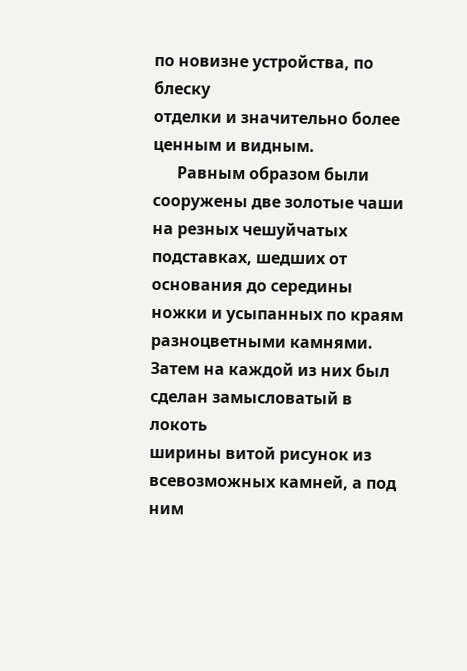по новизне устройства, по блеску
отделки и значительно более ценным и видным.
      Равным образом были сооружены две золотые чаши на резных чешуйчатых
подставках, шедших от основания до середины ножки и усыпанных по краям
разноцветными камнями. Затем на каждой из них был сделан замысловатый в локоть
ширины витой рисунок из всевозможных камней, а под ним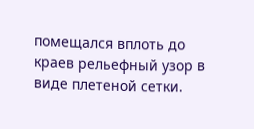помещался вплоть до
краев рельефный узор в виде плетеной сетки.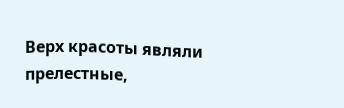Верх красоты являли прелестные,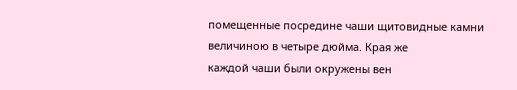помещенные посредине чаши щитовидные камни величиною в четыре дюйма. Края же
каждой чаши были окружены вен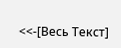<<-[Весь Текст]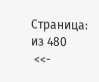Страница: из 480
 <<-